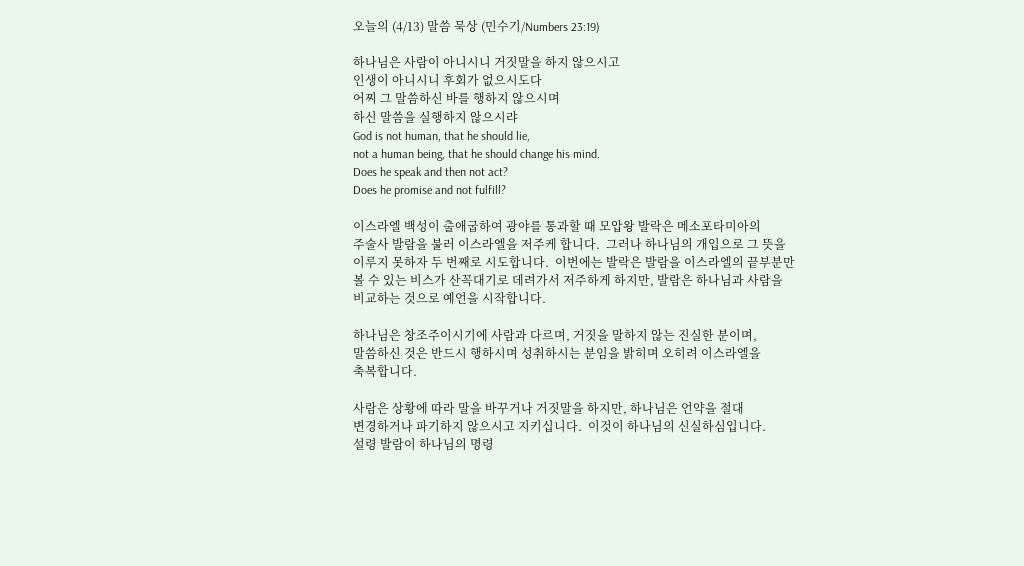오늘의 (4/13) 말씀 묵상 (민수기/Numbers 23:19)

하나님은 사람이 아니시니 거짓말을 하지 않으시고
인생이 아니시니 후회가 없으시도다
어찌 그 말씀하신 바를 행하지 않으시며
하신 말씀을 실행하지 않으시랴
God is not human, that he should lie,
not a human being, that he should change his mind.
Does he speak and then not act?
Does he promise and not fulfill?

이스라엘 백성이 출애굽하여 광야를 통과할 때 모압왕 발락은 메소포타미아의
주술사 발람을 불러 이스라엘을 저주케 합니다.  그러나 하나님의 개입으로 그 뜻을
이루지 못하자 두 번째로 시도합니다.  이번에는 발락은 발람을 이스라엘의 끝부분만
볼 수 있는 비스가 산꼭대기로 데려가서 저주하게 하지만, 발람은 하나님과 사람을
비교하는 것으로 예언을 시작합니다.

하나님은 창조주이시기에 사람과 다르며, 거짓을 말하지 않는 진실한 분이며,
말씀하신 것은 반드시 행하시며 성취하시는 분임을 밝히며 오히려 이스라엘을
축복합니다.

사람은 상황에 따라 말을 바꾸거나 거짓말을 하지만, 하나님은 언약을 절대
변경하거나 파기하지 않으시고 지키십니다.  이것이 하나님의 신실하심입니다.
설령 발람이 하나님의 명령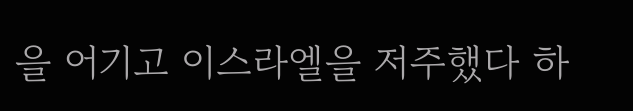을 어기고 이스라엘을 저주했다 하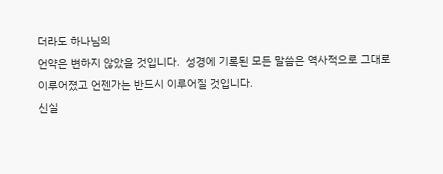더라도 하나님의
언약은 변하지 않았을 것입니다.  성경에 기록된 모든 말씀은 역사적으로 그대로
이루어졌고 언젠가는 반드시 이루어질 것입니다.
신실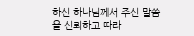하신 하나님께서 주신 말씀을 신뢰하고 따라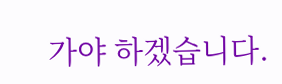가야 하겠습니다.